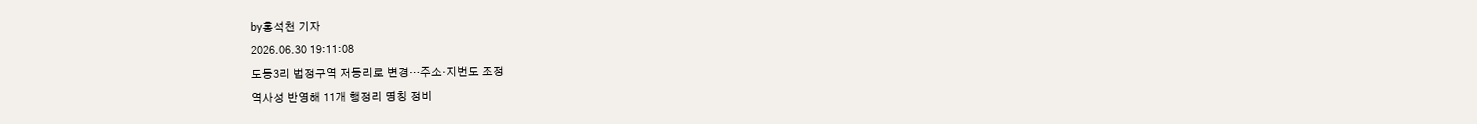by홍석천 기자
2026.06.30 19:11:08
도동3리 법정구역 저동리로 변경…주소·지번도 조정
역사성 반영해 11개 행정리 명칭 정비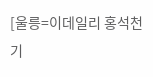[울릉=이데일리 홍석천 기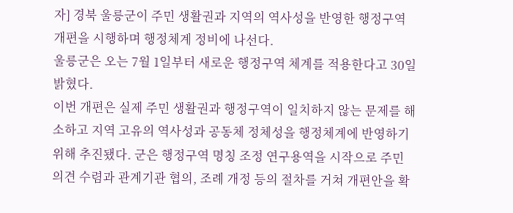자] 경북 울릉군이 주민 생활권과 지역의 역사성을 반영한 행정구역 개편을 시행하며 행정체계 정비에 나선다.
울릉군은 오는 7월 1일부터 새로운 행정구역 체계를 적용한다고 30일 밝혔다.
이번 개편은 실제 주민 생활권과 행정구역이 일치하지 않는 문제를 해소하고 지역 고유의 역사성과 공동체 정체성을 행정체계에 반영하기 위해 추진됐다. 군은 행정구역 명칭 조정 연구용역을 시작으로 주민 의견 수렴과 관계기관 협의, 조례 개정 등의 절차를 거쳐 개편안을 확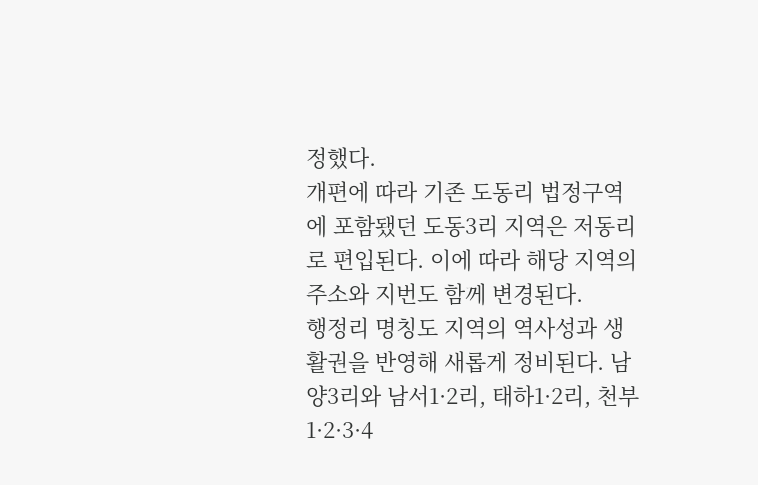정했다.
개편에 따라 기존 도동리 법정구역에 포함됐던 도동3리 지역은 저동리로 편입된다. 이에 따라 해당 지역의 주소와 지번도 함께 변경된다.
행정리 명칭도 지역의 역사성과 생활권을 반영해 새롭게 정비된다. 남양3리와 남서1·2리, 태하1·2리, 천부1·2·3·4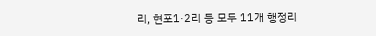리, 현포1·2리 등 모두 11개 행정리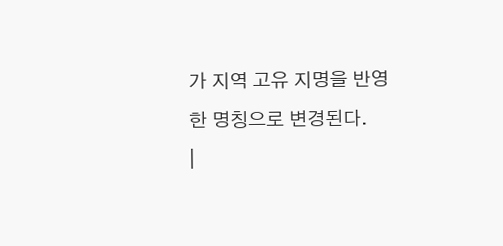가 지역 고유 지명을 반영한 명칭으로 변경된다.
|